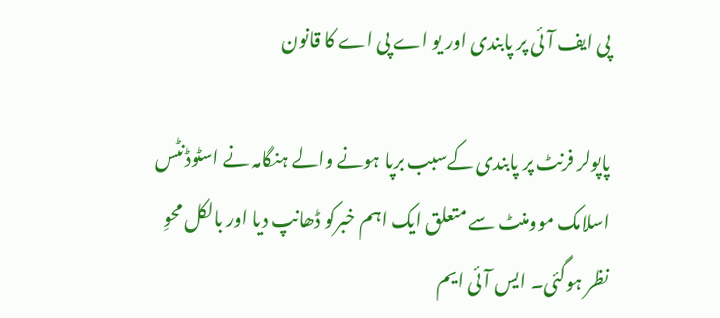پی ایف آئی پر پابندی اور یو اے پی اے کا قانون

پاپولر فرنٹ پر پابندی کےسبب برپا ہونے والے ہنگامہ نے اسٹوڈنٹس اسلامک موومنٹ سے متعلق ایک اہم خبرکو ڈھانپ دیا اور بالکل محوِ نظر ہوگئی۔ ایس آئی ایم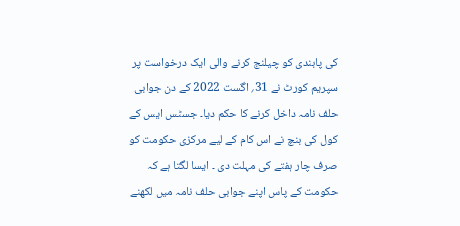کی پابندی کو چیلنج کرنے والی ایک درخواست پر سپریم کورٹ نے 31؍ اگست 2022 کے دن جوابی حلف نامہ داخل کرنے کا حکم دیا۔ جسٹس ایس کے کول کی بنچ نے اس کام کے لیے مرکزی حکومت کو صرف چار ہفتے کی مہلت دی ۔ ایسا لگتا ہے کہ حکومت کے پاس اپنے جوابی حلف نامہ میں لکھنے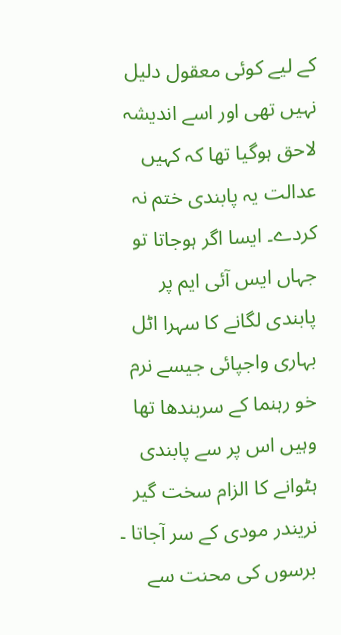کے لیے کوئی معقول دلیل نہیں تھی اور اسے اندیشہ لاحق ہوگیا تھا کہ کہیں عدالت یہ پابندی ختم نہ کردے۔ ایسا اگر ہوجاتا تو جہاں ایس آئی ایم پر پابندی لگانے کا سہرا اٹل بہاری واجپائی جیسے نرم خو رہنما کے سربندھا تھا وہیں اس پر سے پابندی ہٹوانے کا الزام سخت گیر نریندر مودی کے سر آجاتا ۔ برسوں کی محنت سے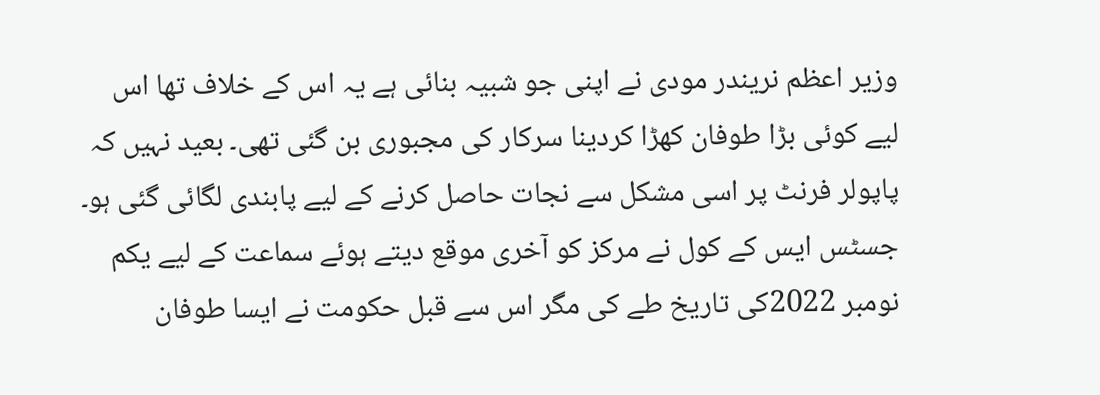وزیر اعظم نریندر مودی نے اپنی جو شبیہ بنائی ہے یہ اس کے خلاف تھا اس لیے کوئی بڑا طوفان کھڑا کردینا سرکار کی مجبوری بن گئی تھی۔ بعید نہیں کہ پاپولر فرنٹ پر اسی مشکل سے نجات حاصل کرنے کے لیے پابندی لگائی گئی ہو۔
جسٹس ایس کے کول نے مرکز کو آخری موقع دیتے ہوئے سماعت کے لیے یکم نومبر 2022کی تاریخ طے کی مگر اس سے قبل حکومت نے ایسا طوفان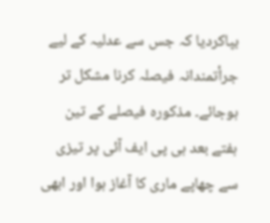بپاکردیا کہ جس سے عدلیہ کے لیے جرأتمندانہ فیصلہ کرنا مشکل تر ہوجائے۔ مذکورہ فیصلے کے تین ہفتے بعد ہی پی ایف آئی پر تیزی سے چھاپے ماری کا آغاز ہوا اور ابھی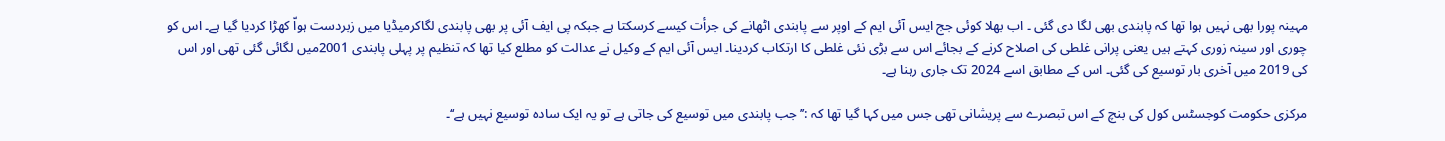مہینہ پورا بھی نہیں ہوا تھا کہ پابندی بھی لگا دی گئی ۔ اب بھلا کوئی جج ایس آئی ایم کے اوپر سے پابندی اٹھانے کی جرأت کیسے کرسکتا ہے جبکہ پی ایف آئی پر بھی پابندی لگاکرمیڈیا میں زبردست ہواّ کھڑا کردیا گیا ہے۔ اس کو چوری اور سینہ زوری کہتے ہیں یعنی پرانی غلطی کی اصلاح کرنے کے بجائے اس سے بڑی نئی غلطی کا ارتکاب کردینا۔ ایس آئی ایم کے وکیل نے عدالت کو مطلع کیا تھا کہ تنظیم پر پہلی پابندی 2001میں لگائی گئی تھی اور اس کی 2019 میں آخری بار توسیع کی گئی۔ اس کے مطابق اسے 2024 تک جاری رہنا ہے۔

مرکزی حکومت کوجسٹس کول کی بنچ کے اس تبصرے سے پریشانی تھی جس میں کہا گیا تھا کہ :’’ جب پابندی میں توسیع کی جاتی ہے تو یہ ایک سادہ توسیع نہیں ہے‘‘۔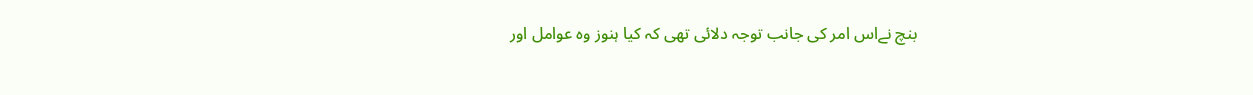بنچ نےاس امر کی جانب توجہ دلائی تھی کہ کیا ہنوز وہ عوامل اور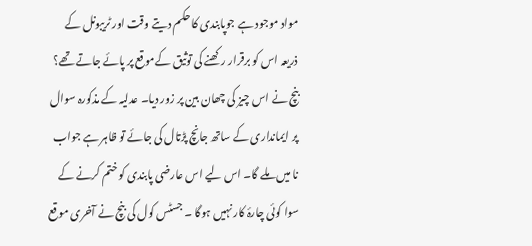مواد موجود ہے جوپابندی کا حکم دیتے وقت اور ٹریبونل کے ذریعہ اس کو برقرار رکھنے کی توثیق کےموقع پر پائے جاتے تھے؟ بنچ نے اس چیز کی چھان بین پر زور دیا۔ عدلیہ کے مذکورہ سوال پر ایمانداری کے ساتھ جانچ پڑتال کی جائے تو ظاہر ہے جواب نا میں ملے گا۔ اس لیے اس عارضی پابندی کو ختم کرنے کے سوا کوئی چارۂ کار نہیں ہوگا ۔ جسٹس کول کی بنچ نے آخری موقع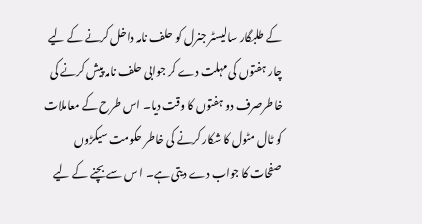کے طلبگار سالیسٹر جنرل کو حلف نامہ داخل کرنے کے لیے چار ہفتوں کی مہلت دے کر جوابی حلف نامہ پیش کرنے کی خاطرصرف دو ہفتوں کا وقت دیا۔ اس طرح کے معاملات کو ٹال مٹول کا شکار کرنے کی خاطر حکومت سیکڑوں صفحات کا جواب دے دیتی ہے۔ ا س سے بچنے کے لیے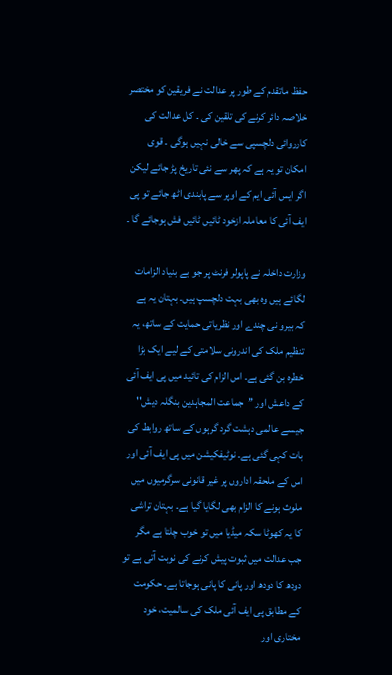حفظ ماتقدم کے طور پر عدالت نے فریقین کو مختصر خلاصہ دائر کرنے کی تلقین کی ۔ کل عدالت کی کارروائی دلچسپی سے خالی نہیں ہوگی ۔ قوی امکان تو یہ ہے کہ پھر سے نئی تاریخ پڑ جائے لیکن اگر ایس آئی ایم کے اوپر سے پابندی اٹھ جائے تو پی ایف آئی کا معاملہ ازخود ٹائیں ٹائیں فش ہوجائے گا ۔

وزارت داخلہ نے پاپولر فرنٹ پر جو بے بنیاد الزامات لگائے ہیں وہ بھی بہت دلچسپ ہیں۔ بہتان یہ ہے کہ بیرو نی چندے اور نظریاتی حمایت کے ساتھ، یہ تنظیم ملک کی اندرونی سلامتی کے لیے ایک بڑا خطرہ بن گئی ہے۔ اس الزام کی تائید میں پی ایف آئی کے داعش اور ’’جماعت المجاہدین بنگلہ دیش'' جیسے عالمی دہشت گرد گرہوں کے ساتھ روابط کی بات کہی گئی ہے۔ نوٹیفکیشن میں پی ایف آئی اور اس کے ملحقہ اداروں پر غیر قانونی سرگرمیوں میں ملوث ہونے کا الزام بھی لگایا گیا ہے۔ بہتان تراشی کا یہ کھوٹا سکہ میڈیا میں تو خوب چلتا ہے مگر جب عدالت میں ثبوت پیش کرنے کی نوبت آتی ہے تو دودھ کا دودھ اور پانی کا پانی ہوجاتا ہے۔ حکومت کے مطابق پی ایف آئی ملک کی سالمیت، خود مختاری اور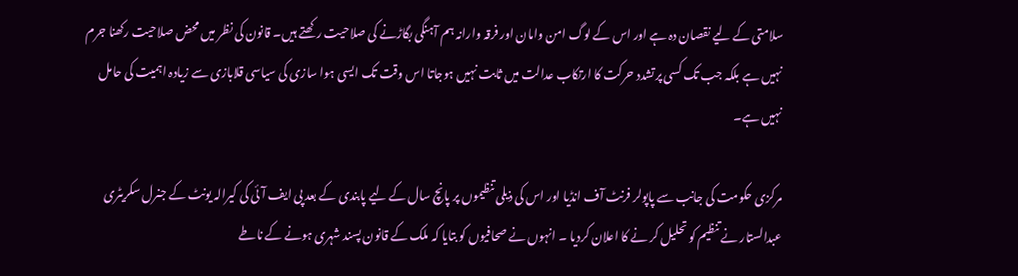سلامتی کے لیے نقصان دہ ہے اور اس کے لوگ امن وامان اور فرقہ وارانہ ہم آہنگی بگاڑنے کی صلاحیت رکھتے ہیں۔ قانون کی نظر میں محض صلاحیت رکھنا جرم نہیں ہے بلکہ جب تک کسی پرتشدد حرکت کا ارتکاب عدالت میں ثابت نہیں ہوجاتا اس وقت تک ایسی ہوا سازی کی سیاسی قلابازی سے زیادہ اہمیت کی حامل نہیں ہے۔

مرکزی حکومت کی جانب سے پاپولر فرنٹ آف انڈیا اور اس کی ذیلی تنظیموں پر پانچ سال کے لیے پابندی کے بعد پی ایف آئی کی کیرالہ یونٹ کے جنرل سکریٹری عبدالستار نے تنظیم کو تحلیل کر نے کا اعلان کردیا ۔ انہوں نے صحافیوں کو بتایا کہ ملک کے قانون پسند شہری ہونے کے ناطے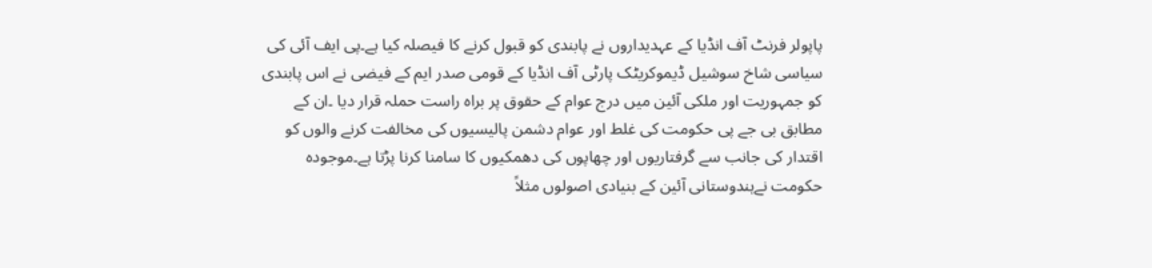پاپولر فرنٹ آف انڈیا کے عہدیداروں نے پابندی کو قبول کرنے کا فیصلہ کیا ہے۔پی ایف آئی کی سیاسی شاخ سوشیل ڈیموکریٹک پارٹی آف انڈیا کے قومی صدر ایم کے فیضی نے اس پابندی کو جمہوریت اور ملکی آئین میں درج عوام کے حقوق پر براہ راست حملہ قرار دیا ۔ان کے مطابق بی جے پی حکومت کی غلط اور عوام دشمن پالیسیوں کی مخالفت کرنے والوں کو اقتدار کی جانب سے گرفتاریوں اور چھاپوں کی دھمکیوں کا سامنا کرنا پڑتا ہے۔موجودہ حکومت نےہندوستانی آئین کے بنیادی اصولوں مثلاً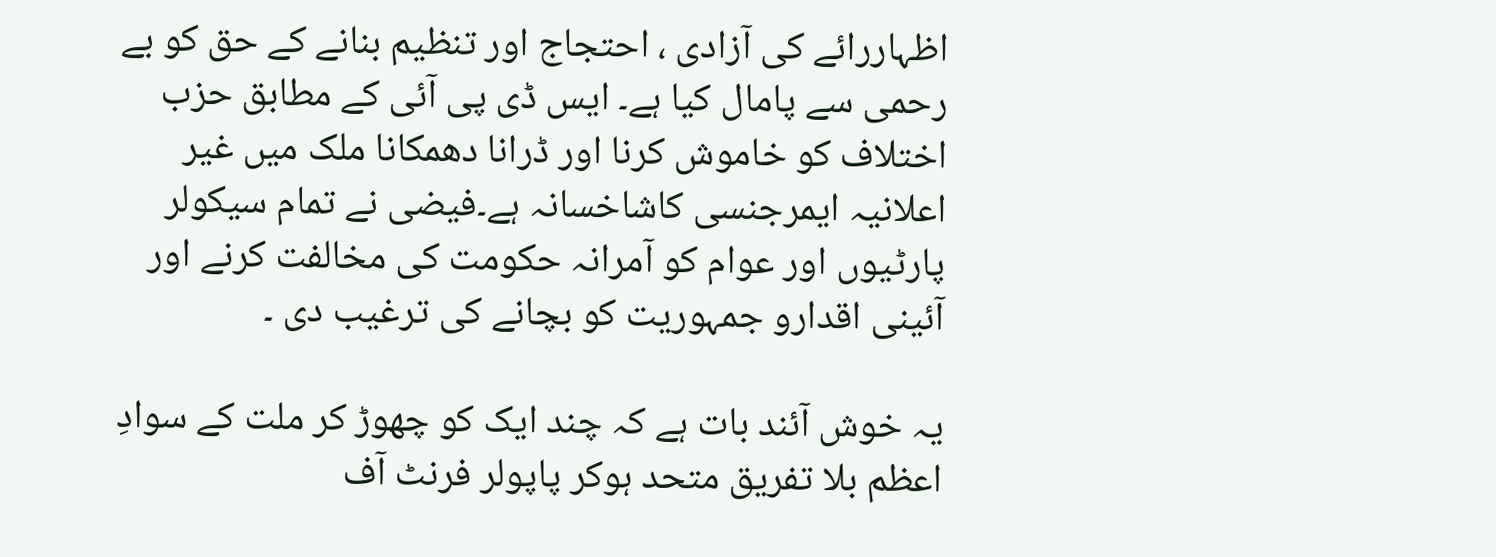اظہاررائے کی آزادی ، احتجاج اور تنظیم بنانے کے حق کو بے رحمی سے پامال کیا ہے۔ ایس ڈی پی آئی کے مطابق حزب اختلاف کو خاموش کرنا اور ڈرانا دھمکانا ملک میں غیر اعلانیہ ایمرجنسی کاشاخسانہ ہے۔فیضی نے تمام سیکولر پارٹیوں اور عوام کو آمرانہ حکومت کی مخالفت کرنے اور آئینی اقدارو جمہوریت کو بچانے کی ترغیب دی ۔

یہ خوش آئند بات ہے کہ چند ایک کو چھوڑ کر ملت کے سوادِ اعظم بلا تفریق متحد ہوکر پاپولر فرنٹ آف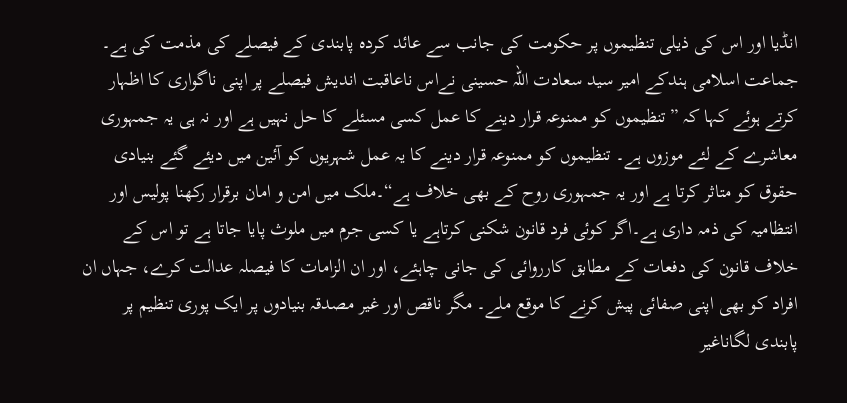انڈیا اور اس کی ذیلی تنظیموں پر حکومت کی جانب سے عائد کردہ پابندی کے فیصلے کی مذمت کی ہے۔ جماعت اسلامی ہندکے امیر سید سعادت اللہ حسینی نےاس ناعاقبت اندیش فیصلے پر اپنی ناگواری کا اظہار کرتے ہوئے کہا کہ ”تنظیموں کو ممنوعہ قرار دینے کا عمل کسی مسئلے کا حل نہیں ہے اور نہ ہی یہ جمہوری معاشرے کے لئے موزوں ہے۔ تنظیموں کو ممنوعہ قرار دینے کا یہ عمل شہریوں کو آئین میں دیئے گئے بنیادی حقوق کو متاثر کرتا ہے اور یہ جمہوری روح کے بھی خلاف ہے“۔ملک میں امن و امان برقرار رکھنا پولیس اور انتظامیہ کی ذمہ داری ہے۔اگر کوئی فرد قانون شکنی کرتاہے یا کسی جرم میں ملوث پایا جاتا ہے تو اس کے خلاف قانون کی دفعات کے مطابق کارروائی کی جانی چاہئے، اور ان الزامات کا فیصلہ عدالت کرے، جہاں ان افراد کو بھی اپنی صفائی پیش کرنے کا موقع ملے۔ مگر ناقص اور غیر مصدقہ بنیادوں پر ایک پوری تنظیم پر پابندی لگاناغیر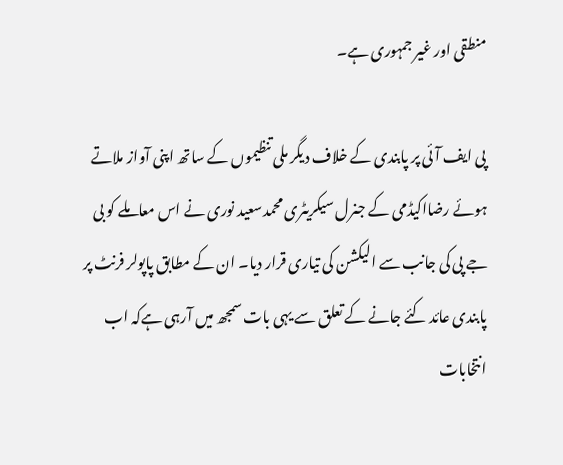منطقی اور غیر جمہوری ہے۔

پی ایف آئی پر پابندی کے خلاف دیگر ملی تنظیموں کے ساتھ اپنی آواز ملاتے ہوئے رضااکیڈمی کے جنرل سیکریٹری محمدسعید نوری نے اس معاملے کو بی جے پی کی جانب سے الیکشن کی تیاری قرار دیا۔ ان کے مطابق پاپولر فرنٹ پر پابندی عائد کئے جانے کے تعلق سے یہی بات سمجھ میں آرہی ہےکہ اب انتخابات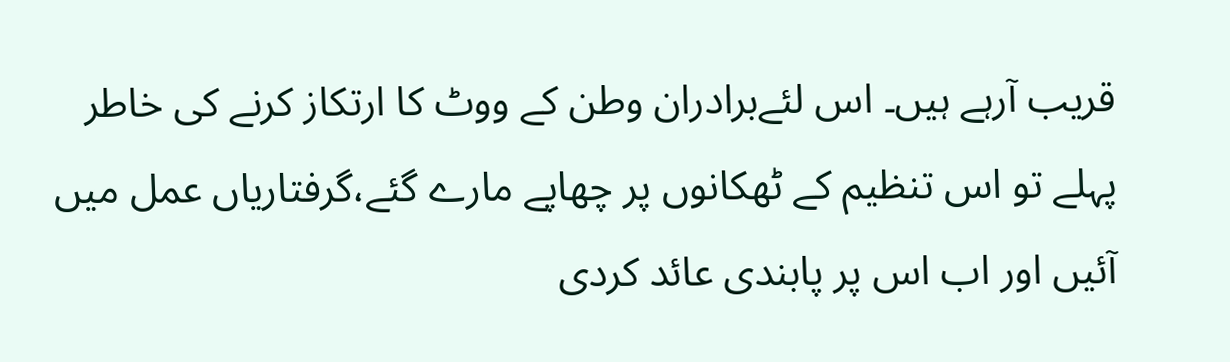قریب آرہے ہیں۔ اس لئےبرادران وطن کے ووٹ کا ارتکاز کرنے کی خاطر پہلے تو اس تنظیم کے ٹھکانوں پر چھاپے مارے گئے،گرفتاریاں عمل میں آئیں اور اب اس پر پابندی عائد کردی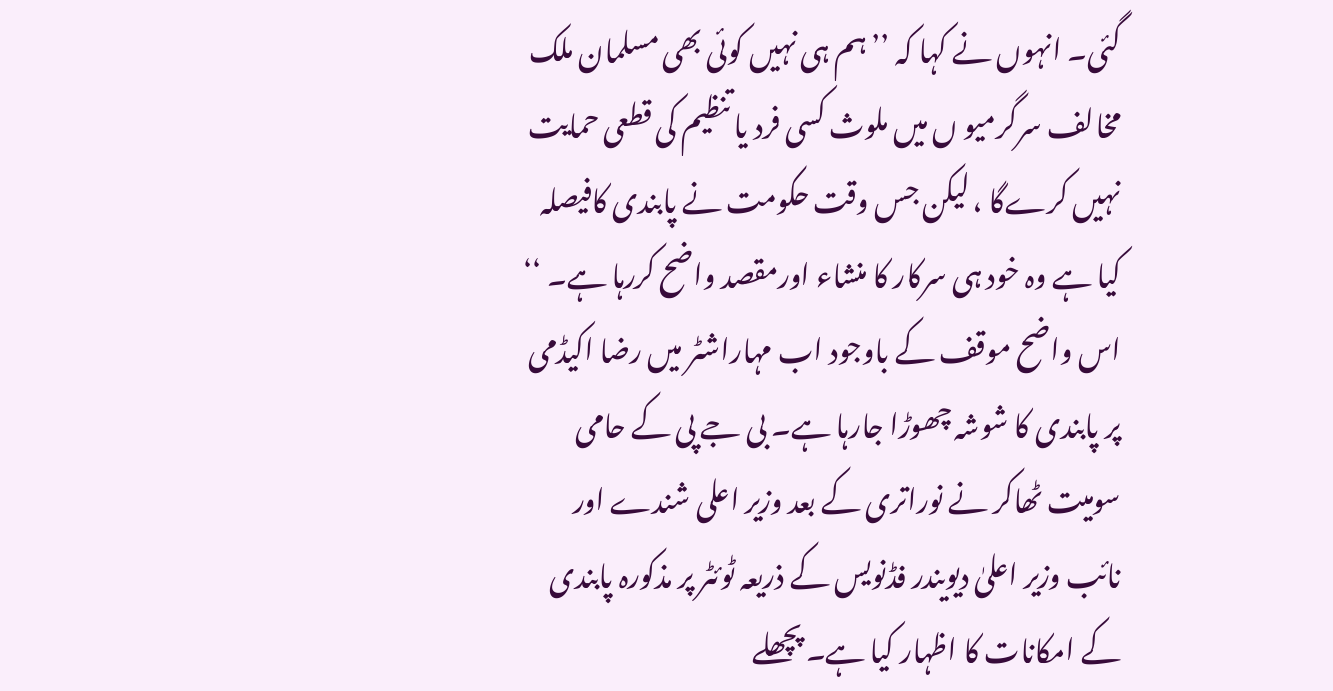گئی۔ انہوں نے کہا کہ ’’ہم ہی نہیں کوئی بھی مسلمان ملک مخالف سرگرمیو ں میں ملوث کسی فرد یا تنظیم کی قطعی حمایت نہیں کرےگا ، لیکن جس وقت حکومت نے پابندی کافیصلہ کیا ہے وہ خود ہی سرکار کا منشاء اورمقصد واضح کررہا ہے۔ ‘‘ اس واضح موقف کے باوجود اب مہاراشٹر میں رضا اکیڈمی پر پابندی کا شوشہ چھوڑا جارہا ہے۔ بی جے پی کے حامی سومیت ٹھاکر نے نوراتری کے بعد وزیر اعلی شندے اور نائب وزیر اعلیٰ دیویندر فڈنویس کے ذریعہ ٹوئٹر پر مذکورہ پابندی کے امکانات کا اظہار کیا ہے۔ پچھلے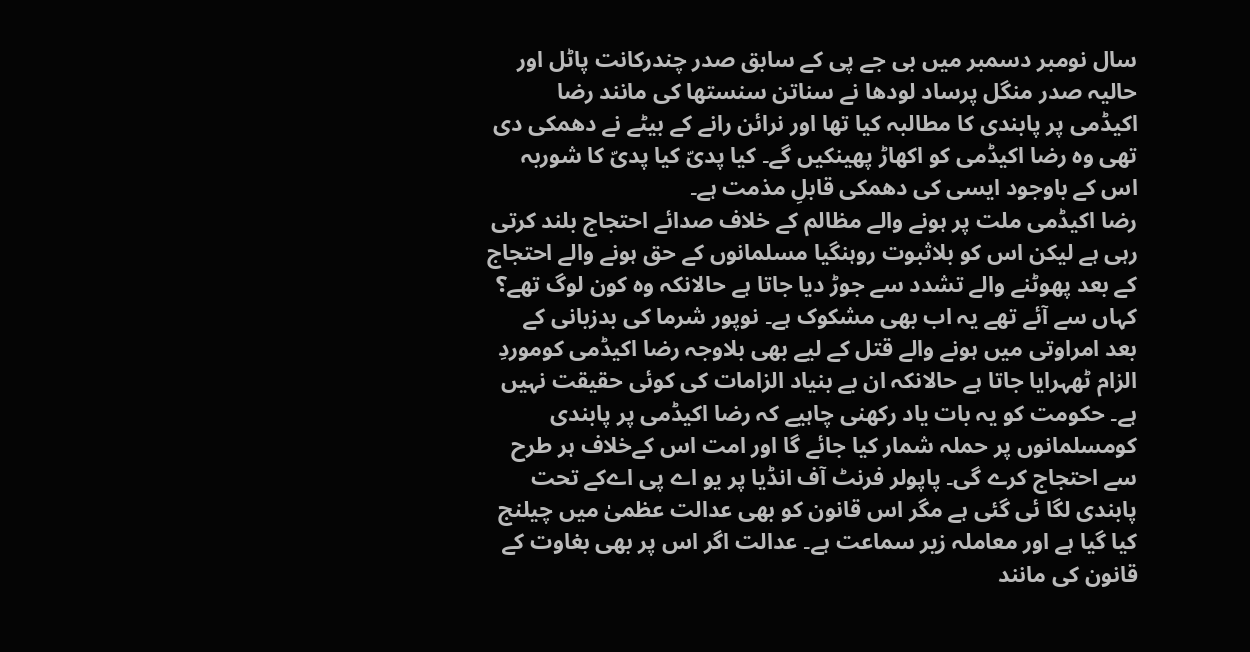سال نومبر دسمبر میں بی جے پی کے سابق صدر چندرکانت پاٹل اور حالیہ صدر منگل پرساد لودھا نے سناتن سنستھا کی مانند رضا اکیڈمی پر پابندی کا مطالبہ کیا تھا اور نرائن رانے کے بیٹے نے دھمکی دی تھی وہ رضا اکیڈمی کو اکھاڑ پھینکیں گے۔ کیا پدیّ کیا پدیّ کا شوربہ اس کے باوجود ایسی کی دھمکی قابلِ مذمت ہے۔
رضا اکیڈمی ملت پر ہونے والے مظالم کے خلاف صدائے احتجاج بلند کرتی رہی ہے لیکن اس کو بلاثبوت روہنگیا مسلمانوں کے حق ہونے والے احتجاج کے بعد پھوٹنے والے تشدد سے جوڑ دیا جاتا ہے حالانکہ وہ کون لوگ تھے؟ کہاں سے آئے تھے یہ اب بھی مشکوک ہے۔ نوپور شرما کی بدزبانی کے بعد امراوتی میں ہونے والے قتل کے لیے بھی بلاوجہ رضا اکیڈمی کوموردِ الزام ٹھہرایا جاتا ہے حالانکہ ان بے بنیاد الزامات کی کوئی حقیقت نہیں ہے۔ حکومت کو یہ بات یاد رکھنی چاہیے کہ رضا اکیڈمی پر پابندی کومسلمانوں پر حملہ شمار کیا جائے گا اور امت اس کےخلاف ہر طرح سے احتجاج کرے گی۔ پاپولر فرنٹ آف انڈیا پر یو اے پی اےکے تحت پابندی لگا ئی گئی ہے مگر اس قانون کو بھی عدالت عظمیٰ میں چیلنج کیا گیا ہے اور معاملہ زیر سماعت ہے۔ عدالت اگر اس پر بھی بغاوت کے قانون کی مانند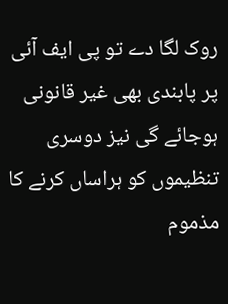روک لگا دے تو پی ایف آئی پر پابندی بھی غیر قانونی ہوجائے گی نیز دوسری تنظیموں کو ہراساں کرنے کا مذموم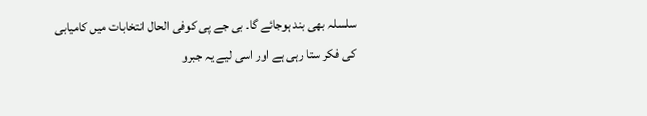سلسلہ بھی بند ہوجائے گا۔ بی جے پی کوفی الحال انتخابات میں کامیابی کی فکر ستا رہی ہے اور اسی لیے یہ جبرو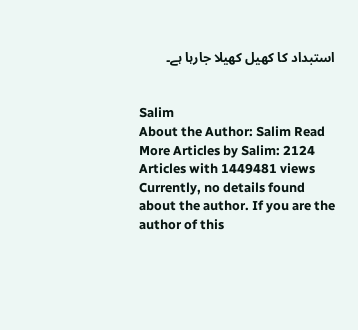استبداد کا کھیل کھیلا جارہا ہے۔


Salim
About the Author: Salim Read More Articles by Salim: 2124 Articles with 1449481 views Currently, no details found about the author. If you are the author of this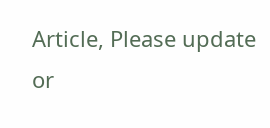Article, Please update or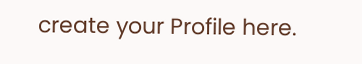create your Profile here.